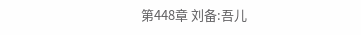第448章 刘备:吾儿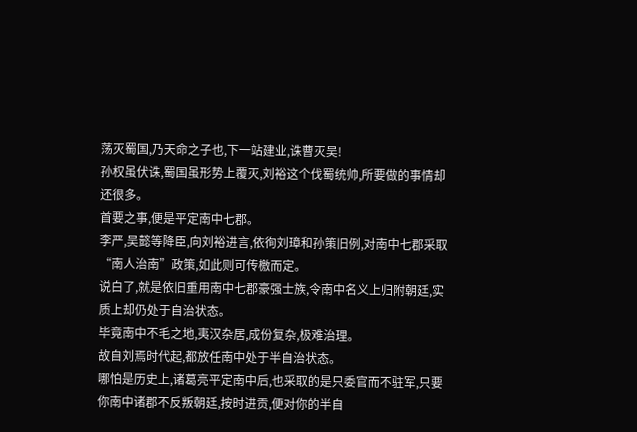荡灭蜀国,乃天命之子也,下一站建业,诛曹灭吴!
孙权虽伏诛,蜀国虽形势上覆灭,刘裕这个伐蜀统帅,所要做的事情却还很多。
首要之事,便是平定南中七郡。
李严,吴懿等降臣,向刘裕进言,依徇刘璋和孙策旧例,对南中七郡采取“南人治南”政策,如此则可传檄而定。
说白了,就是依旧重用南中七郡豪强士族,令南中名义上归附朝廷,实质上却仍处于自治状态。
毕竟南中不毛之地,夷汉杂居,成份复杂,极难治理。
故自刘焉时代起,都放任南中处于半自治状态。
哪怕是历史上,诸葛亮平定南中后,也采取的是只委官而不驻军,只要你南中诸郡不反叛朝廷,按时进贡,便对你的半自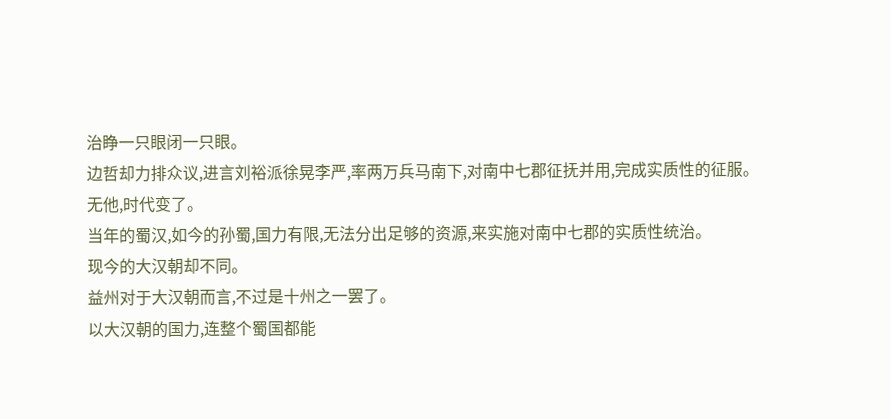治睁一只眼闭一只眼。
边哲却力排众议,进言刘裕派徐晃李严,率两万兵马南下,对南中七郡征抚并用,完成实质性的征服。
无他,时代变了。
当年的蜀汉,如今的孙蜀,国力有限,无法分出足够的资源,来实施对南中七郡的实质性统治。
现今的大汉朝却不同。
益州对于大汉朝而言,不过是十州之一罢了。
以大汉朝的国力,连整个蜀国都能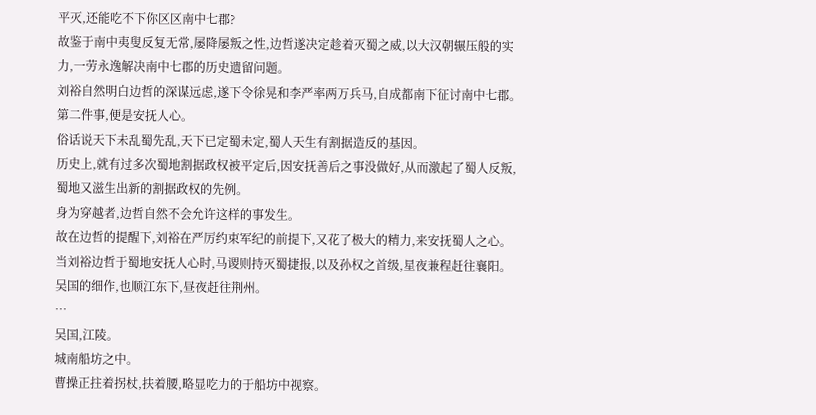平灭,还能吃不下你区区南中七郡?
故鉴于南中夷叟反复无常,屡降屡叛之性,边哲遂决定趁着灭蜀之威,以大汉朝辗压般的实力,一劳永逸解决南中七郡的历史遗留问题。
刘裕自然明白边哲的深谋远虑,遂下令徐晃和李严率两万兵马,自成都南下征讨南中七郡。
第二件事,便是安抚人心。
俗话说天下未乱蜀先乱,天下已定蜀未定,蜀人天生有割据造反的基因。
历史上,就有过多次蜀地割据政权被平定后,因安抚善后之事没做好,从而激起了蜀人反叛,蜀地又滋生出新的割据政权的先例。
身为穿越者,边哲自然不会允许这样的事发生。
故在边哲的提醒下,刘裕在严厉约束军纪的前提下,又花了极大的精力,来安抚蜀人之心。
当刘裕边哲于蜀地安抚人心时,马谡则持灭蜀捷报,以及孙权之首级,星夜兼程赶往襄阳。
吴国的细作,也顺江东下,昼夜赶往荆州。
…
吴国,江陵。
城南船坊之中。
曹操正拄着拐杖,扶着腰,略显吃力的于船坊中视察。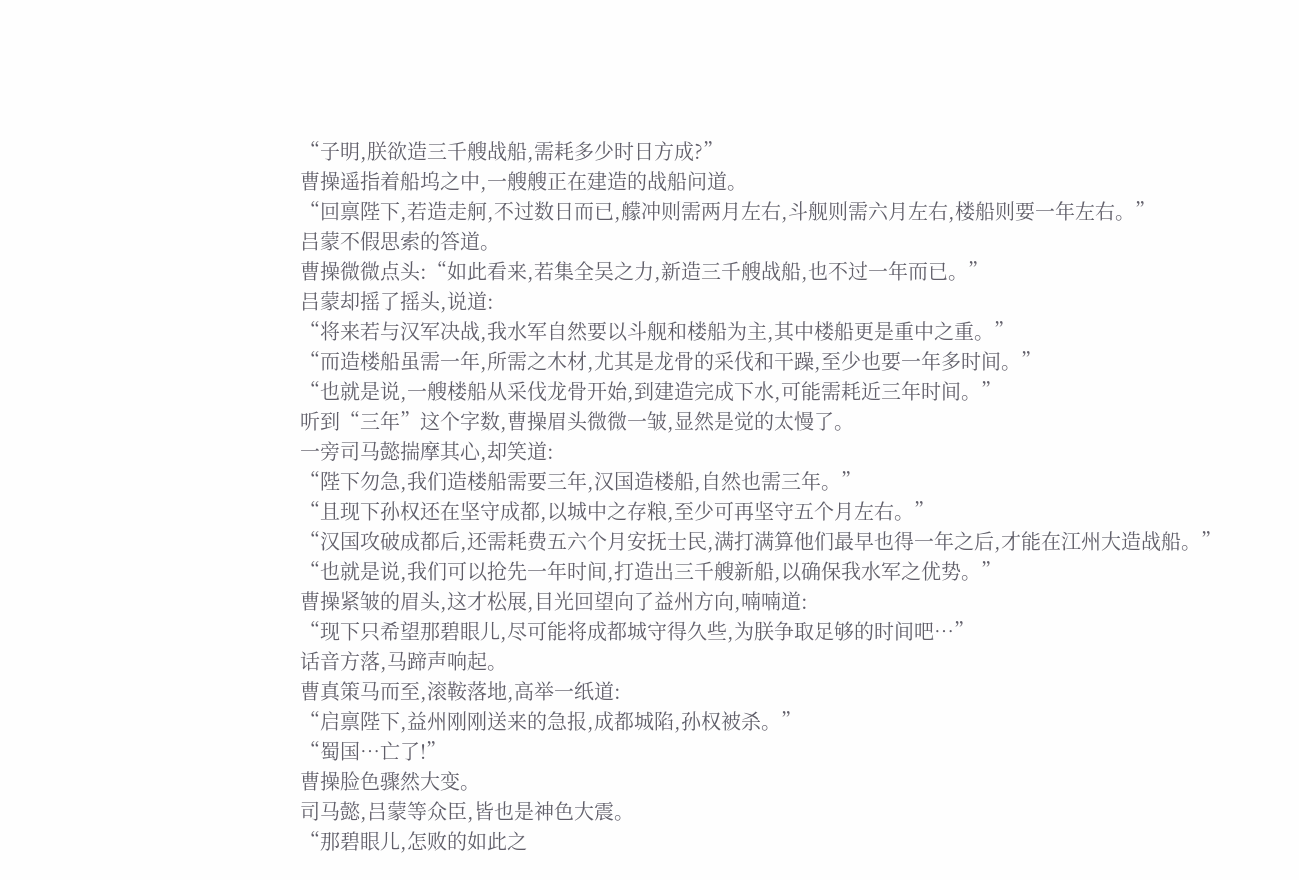“子明,朕欲造三千艘战船,需耗多少时日方成?”
曹操遥指着船坞之中,一艘艘正在建造的战船问道。
“回禀陛下,若造走舸,不过数日而已,艨冲则需两月左右,斗舰则需六月左右,楼船则要一年左右。”
吕蒙不假思索的答道。
曹操微微点头:“如此看来,若集全吴之力,新造三千艘战船,也不过一年而已。”
吕蒙却摇了摇头,说道:
“将来若与汉军决战,我水军自然要以斗舰和楼船为主,其中楼船更是重中之重。”
“而造楼船虽需一年,所需之木材,尤其是龙骨的采伐和干躁,至少也要一年多时间。”
“也就是说,一艘楼船从采伐龙骨开始,到建造完成下水,可能需耗近三年时间。”
听到“三年”这个字数,曹操眉头微微一皱,显然是觉的太慢了。
一旁司马懿揣摩其心,却笑道:
“陛下勿急,我们造楼船需要三年,汉国造楼船,自然也需三年。”
“且现下孙权还在坚守成都,以城中之存粮,至少可再坚守五个月左右。”
“汉国攻破成都后,还需耗费五六个月安抚士民,满打满算他们最早也得一年之后,才能在江州大造战船。”
“也就是说,我们可以抢先一年时间,打造出三千艘新船,以确保我水军之优势。”
曹操紧皱的眉头,这才松展,目光回望向了益州方向,喃喃道:
“现下只希望那碧眼儿,尽可能将成都城守得久些,为朕争取足够的时间吧…”
话音方落,马蹄声响起。
曹真策马而至,滚鞍落地,高举一纸道:
“启禀陛下,益州刚刚送来的急报,成都城陷,孙权被杀。”
“蜀国…亡了!”
曹操脸色骤然大变。
司马懿,吕蒙等众臣,皆也是神色大震。
“那碧眼儿,怎败的如此之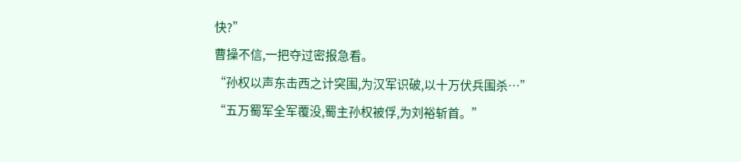快?”
曹操不信,一把夺过密报急看。
“孙权以声东击西之计突围,为汉军识破,以十万伏兵围杀…”
“五万蜀军全军覆没,蜀主孙权被俘,为刘裕斩首。”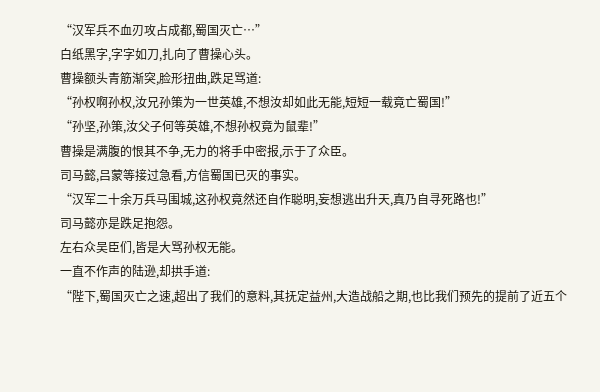“汉军兵不血刃攻占成都,蜀国灭亡…”
白纸黑字,字字如刀,扎向了曹操心头。
曹操额头青筋渐突,脸形扭曲,跌足骂道:
“孙权啊孙权,汝兄孙策为一世英雄,不想汝却如此无能,短短一载竟亡蜀国!”
“孙坚,孙策,汝父子何等英雄,不想孙权竟为鼠辈!”
曹操是满腹的恨其不争,无力的将手中密报,示于了众臣。
司马懿,吕蒙等接过急看,方信蜀国已灭的事实。
“汉军二十余万兵马围城,这孙权竟然还自作聪明,妄想逃出升天,真乃自寻死路也!”
司马懿亦是跌足抱怨。
左右众吴臣们,皆是大骂孙权无能。
一直不作声的陆逊,却拱手道:
“陛下,蜀国灭亡之速,超出了我们的意料,其抚定益州,大造战船之期,也比我们预先的提前了近五个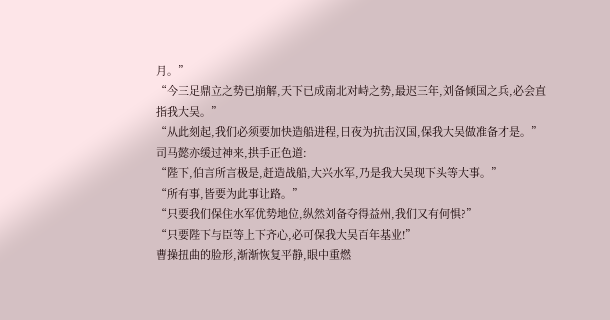月。”
“今三足鼎立之势已崩解,天下已成南北对峙之势,最迟三年,刘备倾国之兵,必会直指我大吴。”
“从此刻起,我们必须要加快造船进程,日夜为抗击汉国,保我大吴做准备才是。”
司马懿亦缓过神来,拱手正色道:
“陛下,伯言所言极是,赶造战船,大兴水军,乃是我大吴现下头等大事。”
“所有事,皆要为此事让路。”
“只要我们保住水军优势地位,纵然刘备夺得益州,我们又有何惧?”
“只要陛下与臣等上下齐心,必可保我大吴百年基业!”
曹操扭曲的脸形,渐渐恢复平静,眼中重燃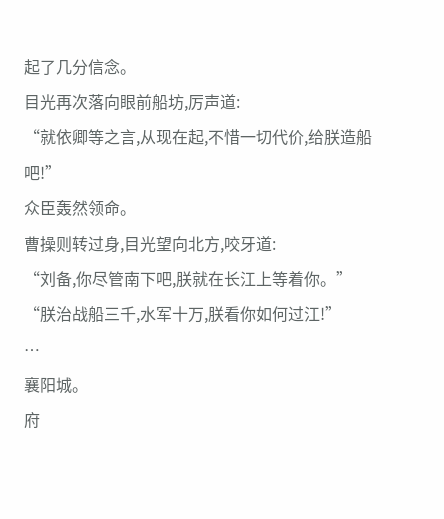起了几分信念。
目光再次落向眼前船坊,厉声道:
“就依卿等之言,从现在起,不惜一切代价,给朕造船吧!”
众臣轰然领命。
曹操则转过身,目光望向北方,咬牙道:
“刘备,你尽管南下吧,朕就在长江上等着你。”
“朕治战船三千,水军十万,朕看你如何过江!”
…
襄阳城。
府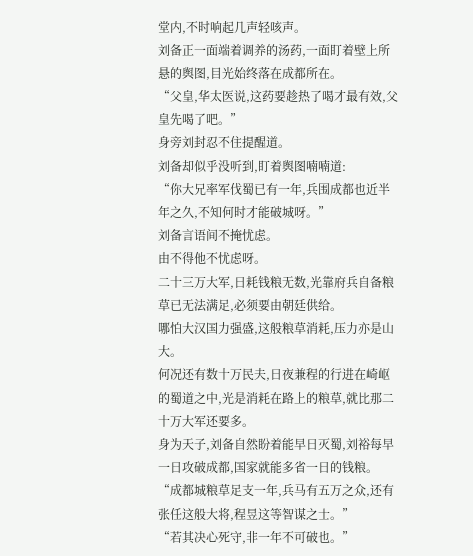堂内,不时响起几声轻咳声。
刘备正一面端着调养的汤药,一面盯着壁上所悬的舆图,目光始终落在成都所在。
“父皇,华太医说,这药要趁热了喝才最有效,父皇先喝了吧。”
身旁刘封忍不住提醒道。
刘备却似乎没听到,盯着舆图喃喃道:
“你大兄率军伐蜀已有一年,兵围成都也近半年之久,不知何时才能破城呀。”
刘备言语间不掩忧虑。
由不得他不忧虑呀。
二十三万大军,日耗钱粮无数,光靠府兵自备粮草已无法满足,必须要由朝廷供给。
哪怕大汉国力强盛,这般粮草消耗,压力亦是山大。
何况还有数十万民夫,日夜兼程的行进在崎岖的蜀道之中,光是消耗在路上的粮草,就比那二十万大军还要多。
身为天子,刘备自然盼着能早日灭蜀,刘裕每早一日攻破成都,国家就能多省一日的钱粮。
“成都城粮草足支一年,兵马有五万之众,还有张任这般大将,程昱这等智谋之士。”
“若其决心死守,非一年不可破也。”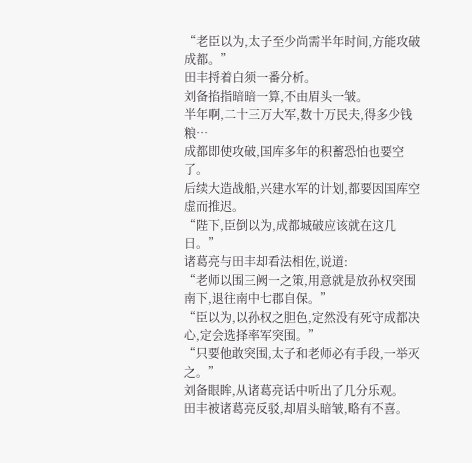“老臣以为,太子至少尚需半年时间,方能攻破成都。”
田丰捋着白须一番分析。
刘备掐指暗暗一算,不由眉头一皱。
半年啊,二十三万大军,数十万民夫,得多少钱粮…
成都即使攻破,国库多年的积蓄恐怕也要空了。
后续大造战船,兴建水军的计划,都要因国库空虚而推迟。
“陛下,臣倒以为,成都城破应该就在这几日。”
诸葛亮与田丰却看法相佐,说道:
“老师以围三阙一之策,用意就是放孙权突围南下,退往南中七郡自保。”
“臣以为,以孙权之胆色,定然没有死守成都决心,定会选择率军突围。”
“只要他敢突围,太子和老师必有手段,一举灭之。”
刘备眼眸,从诸葛亮话中听出了几分乐观。
田丰被诸葛亮反驳,却眉头暗皱,略有不喜。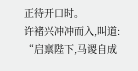正待开口时。
许褚兴冲冲而入,叫道:
“启禀陛下,马谡自成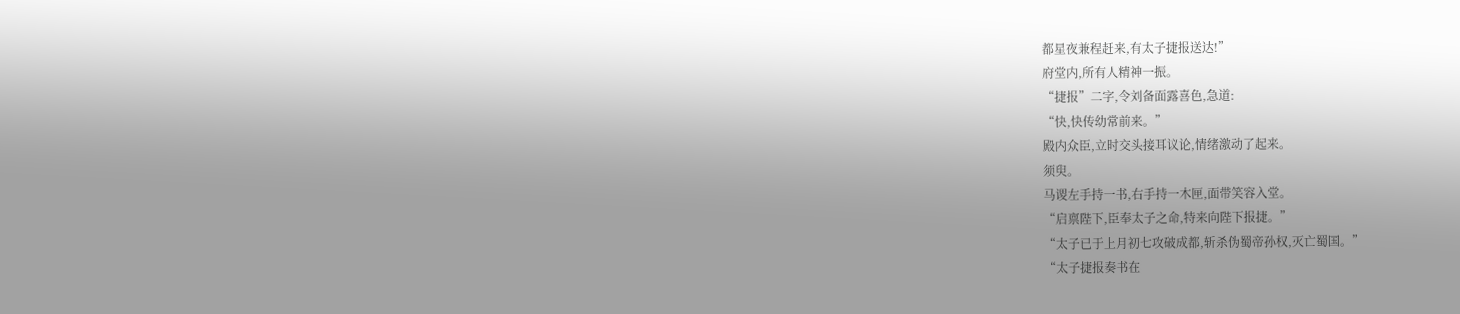都星夜兼程赶来,有太子捷报送达!”
府堂内,所有人精神一振。
“捷报”二字,令刘备面露喜色,急道:
“快,快传幼常前来。”
殿内众臣,立时交头接耳议论,情绪激动了起来。
须臾。
马谡左手持一书,右手持一木匣,面带笑容入堂。
“启禀陛下,臣奉太子之命,特来向陛下报捷。”
“太子已于上月初七攻破成都,斩杀伪蜀帝孙权,灭亡蜀国。”
“太子捷报奏书在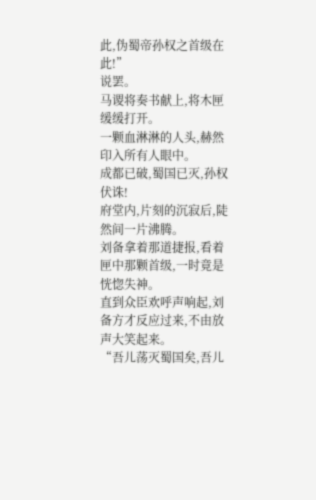此,伪蜀帝孙权之首级在此!”
说罢。
马谡将奏书献上,将木匣缓缓打开。
一颗血淋淋的人头,赫然印入所有人眼中。
成都已破,蜀国已灭,孙权伏诛!
府堂内,片刻的沉寂后,陡然间一片沸腾。
刘备拿着那道捷报,看着匣中那颗首级,一时竟是恍惚失神。
直到众臣欢呼声响起,刘备方才反应过来,不由放声大笑起来。
“吾儿荡灭蜀国矣,吾儿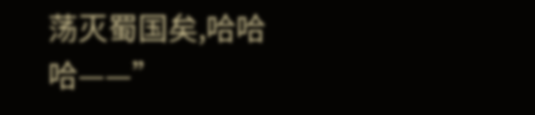荡灭蜀国矣,哈哈哈——”